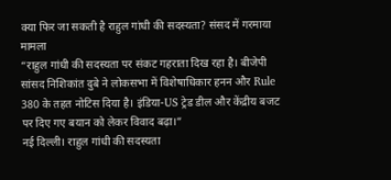क्या फिर जा सकती है राहुल गांधी की सदस्यता? संसद में गरमाया मामला
“राहुल गांधी की सदस्यता पर संकट गहराता दिख रहा है। बीजेपी सांसद निशिकांत दुबे ने लोकसभा में विशेषाधिकार हनन और Rule 380 के तहत नोटिस दिया है। इंडिया-US ट्रेड डील और केंद्रीय बजट पर दिए गए बयान को लेकर विवाद बढ़ा।”
नई दिल्ली। राहुल गांधी की सदस्यता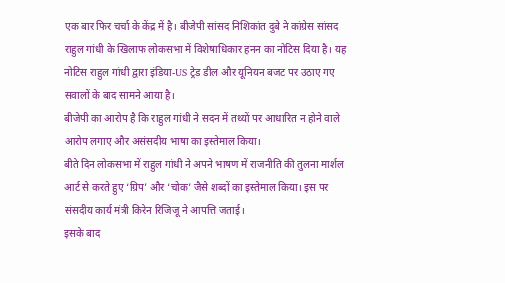एक बार फिर चर्चा के केंद्र में है। बीजेपी सांसद निशिकांत दुबे ने कांग्रेस सांसद राहुल गांधी के खिलाफ लोकसभा में विशेषाधिकार हनन का नोटिस दिया है। यह नोटिस राहुल गांधी द्वारा इंडिया-US ट्रेड डील और यूनियन बजट पर उठाए गए सवालों के बाद सामने आया है।
बीजेपी का आरोप है कि राहुल गांधी ने सदन में तथ्यों पर आधारित न होने वाले आरोप लगाए और असंसदीय भाषा का इस्तेमाल किया।
बीते दिन लोकसभा में राहुल गांधी ने अपने भाषण में राजनीति की तुलना मार्शल आर्ट से करते हुए ‘ग्रिप’ और ‘चोक’ जैसे शब्दों का इस्तेमाल किया। इस पर संसदीय कार्य मंत्री किरेन रिजिजू ने आपत्ति जताई।
इसके बाद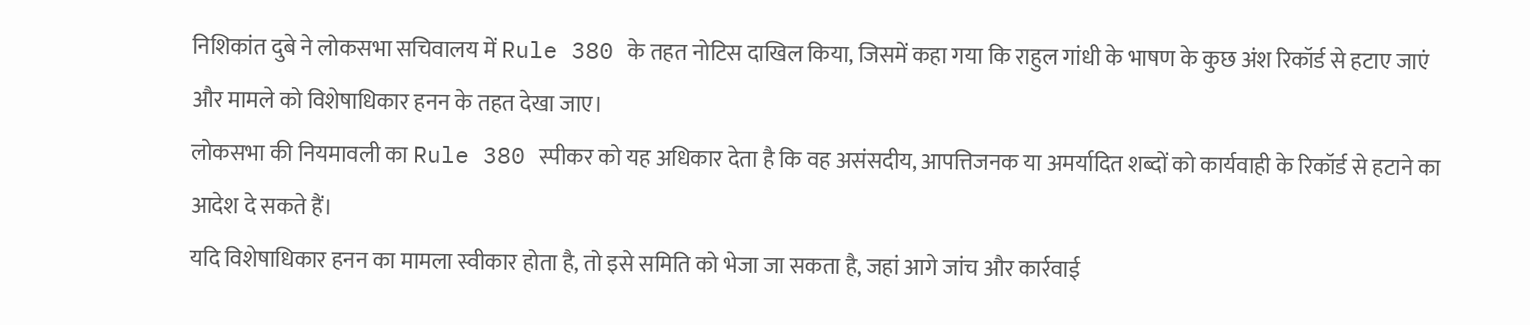निशिकांत दुबे ने लोकसभा सचिवालय में Rule 380 के तहत नोटिस दाखिल किया, जिसमें कहा गया कि राहुल गांधी के भाषण के कुछ अंश रिकॉर्ड से हटाए जाएं और मामले को विशेषाधिकार हनन के तहत देखा जाए।
लोकसभा की नियमावली का Rule 380 स्पीकर को यह अधिकार देता है कि वह असंसदीय, आपत्तिजनक या अमर्यादित शब्दों को कार्यवाही के रिकॉर्ड से हटाने का आदेश दे सकते हैं।
यदि विशेषाधिकार हनन का मामला स्वीकार होता है, तो इसे समिति को भेजा जा सकता है, जहां आगे जांच और कार्रवाई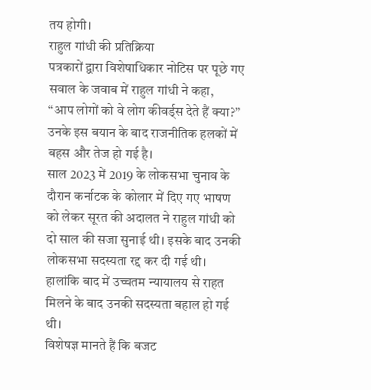तय होगी।
राहुल गांधी की प्रतिक्रिया
पत्रकारों द्वारा विशेषाधिकार नोटिस पर पूछे गए सवाल के जवाब में राहुल गांधी ने कहा,
“आप लोगों को वे लोग कीवर्ड्स देते हैं क्या?”
उनके इस बयान के बाद राजनीतिक हलकों में बहस और तेज हो गई है।
साल 2023 में 2019 के लोकसभा चुनाव के दौरान कर्नाटक के कोलार में दिए गए भाषण को लेकर सूरत की अदालत ने राहुल गांधी को दो साल की सजा सुनाई थी। इसके बाद उनकी लोकसभा सदस्यता रद्द कर दी गई थी। हालांकि बाद में उच्चतम न्यायालय से राहत मिलने के बाद उनकी सदस्यता बहाल हो गई थी।
विशेषज्ञ मानते हैं कि बजट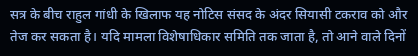सत्र के बीच राहुल गांधी के खिलाफ यह नोटिस संसद के अंदर सियासी टकराव को और तेज कर सकता है। यदि मामला विशेषाधिकार समिति तक जाता है, तो आने वाले दिनों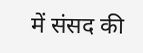में संसद की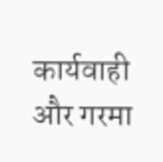कार्यवाही और गरमा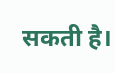सकती है।